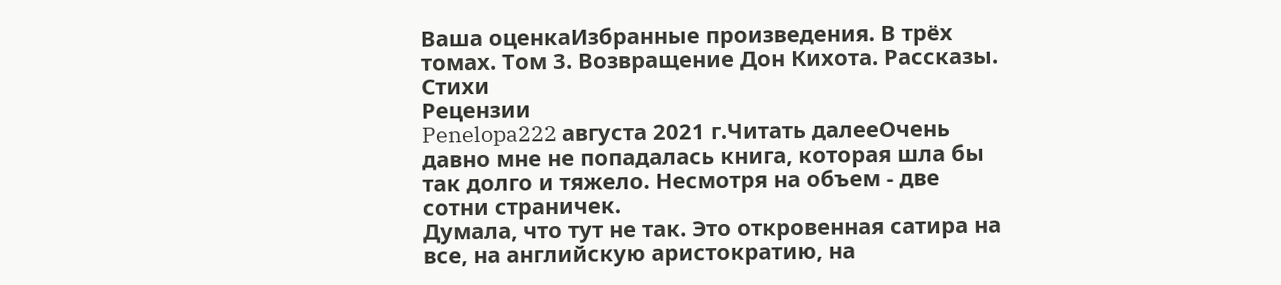Ваша оценкаИзбранные произведения. В трёх томах. Том 3. Возвращение Дон Кихота. Рассказы. Стихи
Рецензии
Penelopa222 августа 2021 г.Читать далееОчень давно мне не попадалась книга, которая шла бы так долго и тяжело. Несмотря на объем - две сотни страничек.
Думала, что тут не так. Это откровенная сатира на все, на английскую аристократию, на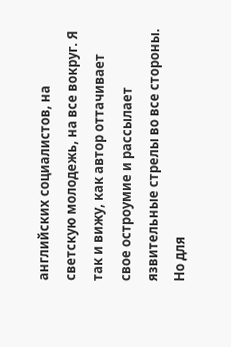английских социалистов, на светскую молодежь, на все вокруг. Я так и вижу, как автор оттачивает свое остроумие и рассылает язвительные стрелы во все стороны. Но для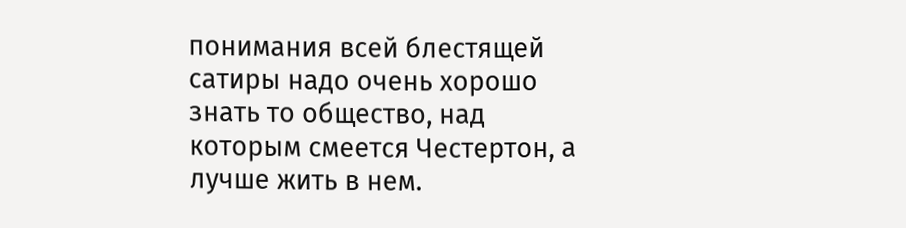понимания всей блестящей сатиры надо очень хорошо знать то общество, над которым смеется Честертон, а лучше жить в нем.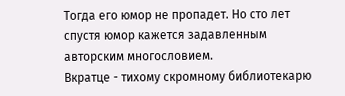Тогда его юмор не пропадет. Но сто лет спустя юмор кажется задавленным авторским многословием.
Вкратце - тихому скромному библиотекарю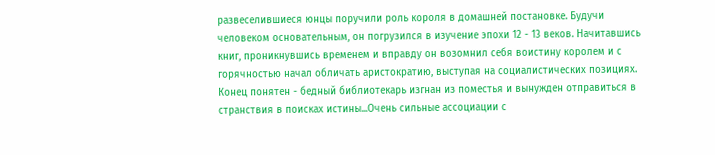развеселившиеся юнцы поручили роль короля в домашней постановке. Будучи человеком основательным, он погрузился в изучение эпохи 12 - 13 веков. Начитавшись книг, проникнувшись временем и вправду он возомнил себя воистину королем и с горячностью начал обличать аристократию, выступая на социалистических позициях. Конец понятен - бедный библиотекарь изгнан из поместья и вынужден отправиться в странствия в поисках истины...Очень сильные ассоциации с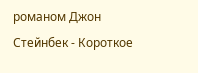романом Джон Стейнбек - Короткое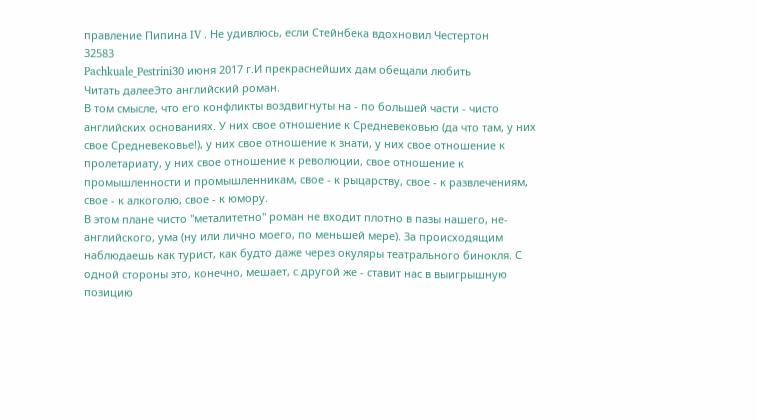правление Пипина IV . Не удивлюсь, если Стейнбека вдохновил Честертон
32583
Pachkuale_Pestrini30 июня 2017 г.И прекраснейших дам обещали любить
Читать далееЭто английский роман.
В том смысле, что его конфликты воздвигнуты на - по большей части - чисто английских основаниях. У них свое отношение к Средневековью (да что там, у них свое Средневековье!), у них свое отношение к знати, у них свое отношение к пролетариату, у них свое отношение к революции, свое отношение к промышленности и промышленникам, свое - к рыцарству, свое - к развлечениям, свое - к алкоголю, свое - к юмору.
В этом плане чисто "металитетно" роман не входит плотно в пазы нашего, не-английского, ума (ну или лично моего, по меньшей мере). За происходящим наблюдаешь как турист, как будто даже через окуляры театрального бинокля. С одной стороны это, конечно, мешает, с другой же - ставит нас в выигрышную позицию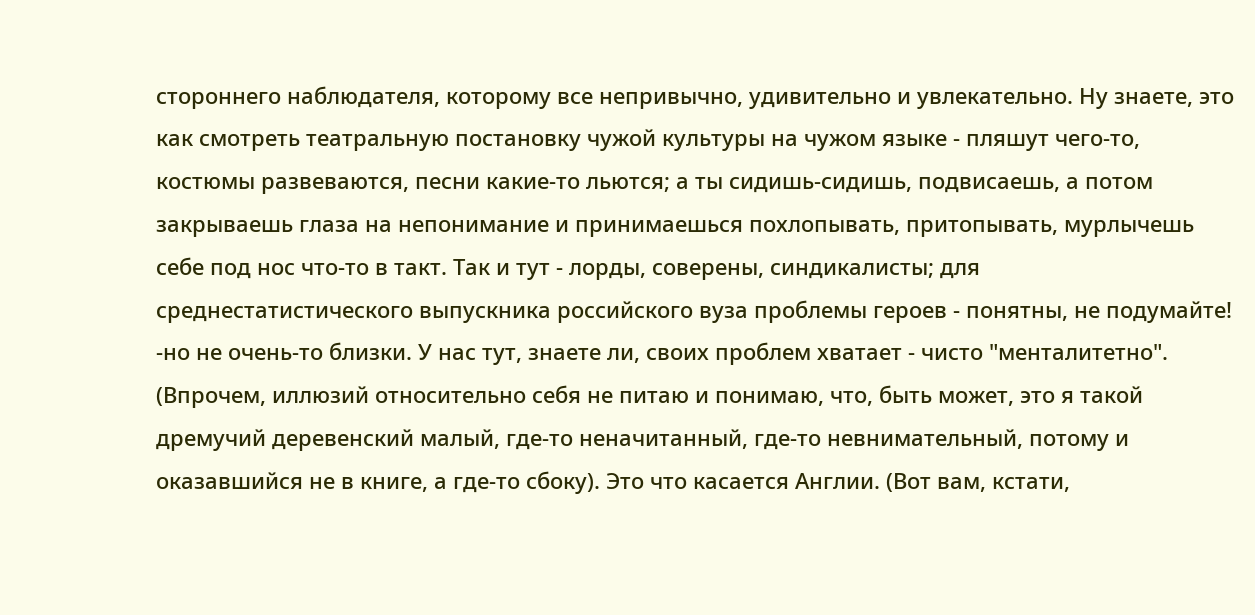стороннего наблюдателя, которому все непривычно, удивительно и увлекательно. Ну знаете, это как смотреть театральную постановку чужой культуры на чужом языке - пляшут чего-то, костюмы развеваются, песни какие-то льются; а ты сидишь-сидишь, подвисаешь, а потом закрываешь глаза на непонимание и принимаешься похлопывать, притопывать, мурлычешь себе под нос что-то в такт. Так и тут - лорды, соверены, синдикалисты; для среднестатистического выпускника российского вуза проблемы героев - понятны, не подумайте! -но не очень-то близки. У нас тут, знаете ли, своих проблем хватает - чисто "менталитетно". (Впрочем, иллюзий относительно себя не питаю и понимаю, что, быть может, это я такой дремучий деревенский малый, где-то неначитанный, где-то невнимательный, потому и оказавшийся не в книге, а где-то сбоку). Это что касается Англии. (Вот вам, кстати,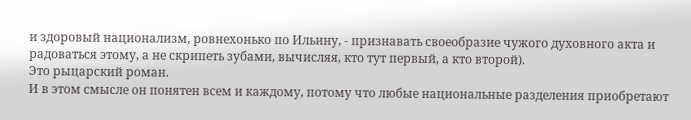и здоровый национализм, ровнехонько по Ильину, - признавать своеобразие чужого духовного акта и радоваться этому, а не скрипеть зубами, вычисляя, кто тут первый, а кто второй).
Это рыцарский роман.
И в этом смысле он понятен всем и каждому, потому что любые национальные разделения приобретают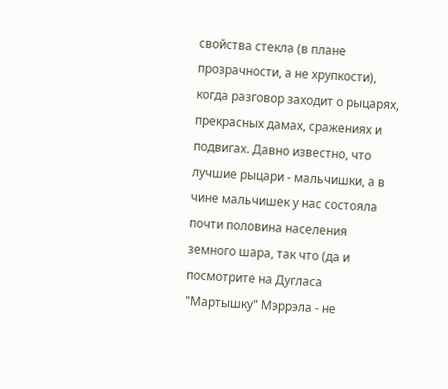свойства стекла (в плане прозрачности, а не хрупкости), когда разговор заходит о рыцарях, прекрасных дамах, сражениях и подвигах. Давно известно, что лучшие рыцари - мальчишки, а в чине мальчишек у нас состояла почти половина населения земного шара, так что (да и посмотрите на Дугласа "Мартышку" Мэррэла - не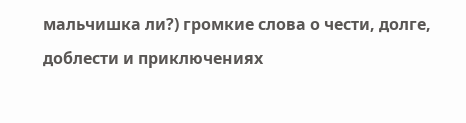мальчишка ли?) громкие слова о чести, долге, доблести и приключениях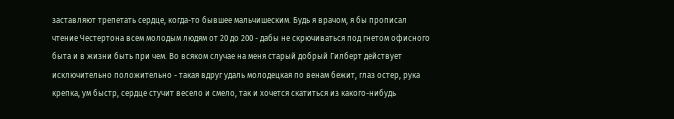заставляют трепетать сердце, когда-то бывшее мальчишеским. Будь я врачом, я бы прописал чтение Честертона всем молодым людям от 20 до 200 - дабы не скрючиваться под гнетом офисного быта и в жизни быть при чем. Во всяком случае на меня старый добрый Гилберт действует исключительно положительно - такая вдруг удаль молодецкая по венам бежит, глаз остер, рука крепка, ум быстр, сердце стучит весело и смело, так и хочется скатиться из какого-нибудь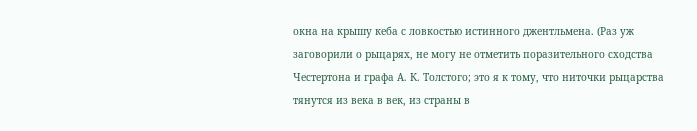окна на крышу кеба с ловкостью истинного джентльмена. (Раз уж заговорили о рыцарях, не могу не отметить поразительного сходства Честертона и графа А. К. Толстого; это я к тому, что ниточки рыцарства тянутся из века в век, из страны в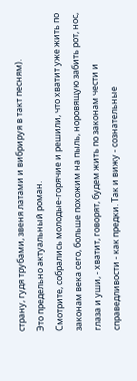страну, гудя трубами, звеня латами и вибрируя в такт песням).
Это предельно актуальный роман.
Смотрите, собрались молодые-горячие и решили, что хватит уже жить по законам века сего, больше похожим на пыль, норовящую забить рот, нос, глаза и уши, - хватит, говорят, будем жить по законам чести и справедливости - как предки. Так и вижу - сознательные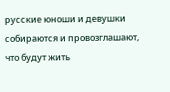русские юноши и девушки собираются и провозглашают, что будут жить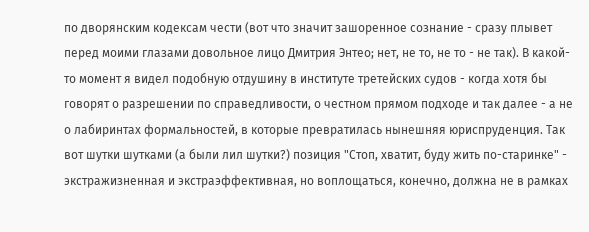по дворянским кодексам чести (вот что значит зашоренное сознание - сразу плывет перед моими глазами довольное лицо Дмитрия Энтео; нет, не то, не то - не так). В какой-то момент я видел подобную отдушину в институте третейских судов - когда хотя бы говорят о разрешении по справедливости, о честном прямом подходе и так далее - а не о лабиринтах формальностей, в которые превратилась нынешняя юриспруденция. Так вот шутки шутками (а были лил шутки?) позиция "Стоп, хватит, буду жить по-старинке" - экстражизненная и экстраэффективная, но воплощаться, конечно, должна не в рамках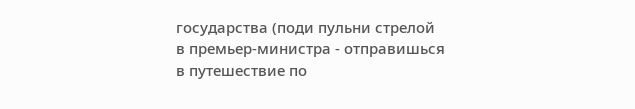государства (поди пульни стрелой в премьер-министра - отправишься в путешествие по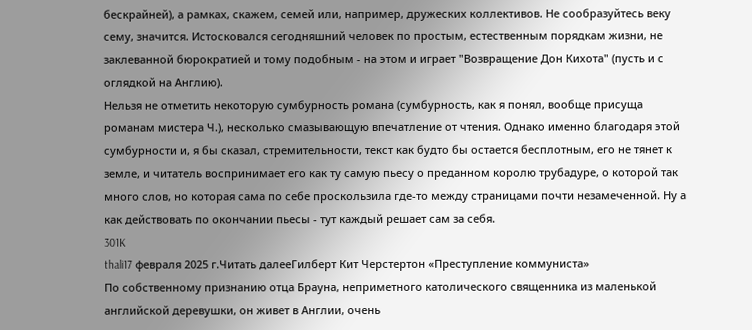бескрайней), а рамках, скажем, семей или, например, дружеских коллективов. Не сообразуйтесь веку сему, значится. Истосковался сегодняшний человек по простым, естественным порядкам жизни, не заклеванной бюрократией и тому подобным - на этом и играет "Возвращение Дон Кихота" (пусть и с оглядкой на Англию).
Нельзя не отметить некоторую сумбурность романа (сумбурность, как я понял, вообще присуща романам мистера Ч.), несколько смазывающую впечатление от чтения. Однако именно благодаря этой сумбурности и, я бы сказал, стремительности, текст как будто бы остается бесплотным, его не тянет к земле, и читатель воспринимает его как ту самую пьесу о преданном королю трубадуре, о которой так много слов, но которая сама по себе проскользила где-то между страницами почти незамеченной. Ну а как действовать по окончании пьесы - тут каждый решает сам за себя.
301K
thali17 февраля 2025 г.Читать далееГилберт Кит Черстертон «Преступление коммуниста»
По собственному признанию отца Брауна, неприметного католического священника из маленькой английской деревушки, он живет в Англии, очень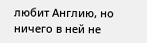любит Англию, но ничего в ней не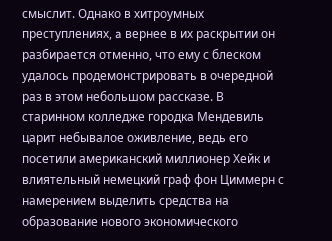смыслит. Однако в хитроумных преступлениях, a вернее в их раскрытии он разбирается отменно, что ему с блеском удалось продемонстрировать в очередной раз в этом небольшом рассказе. В старинном колледже городка Мендевиль царит небывалое оживление, ведь его посетили американский миллионер Хейк и влиятельный немецкий граф фон Циммерн с намерением выделить средства на образование нового экономического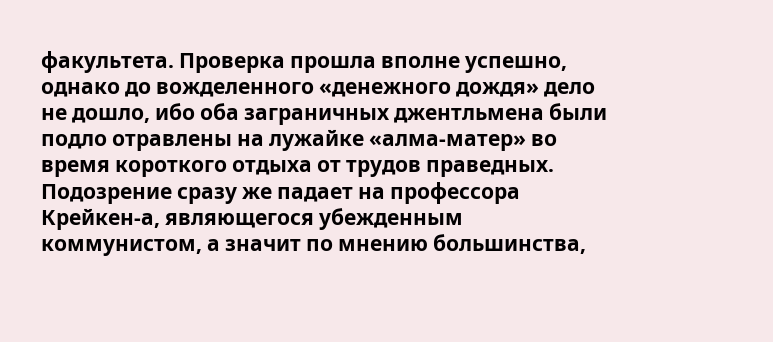факультета. Проверка прошла вполне успешно, однако до вожделенного «денежного дождя» дело не дошло, ибо оба заграничных джентльмена были подло отравлены на лужайке «алма-матер» во время короткого отдыха от трудов праведных. Подозрение сразу же падает на профессора Крейкен-а, являющегося убежденным коммунистом, а значит по мнению большинства,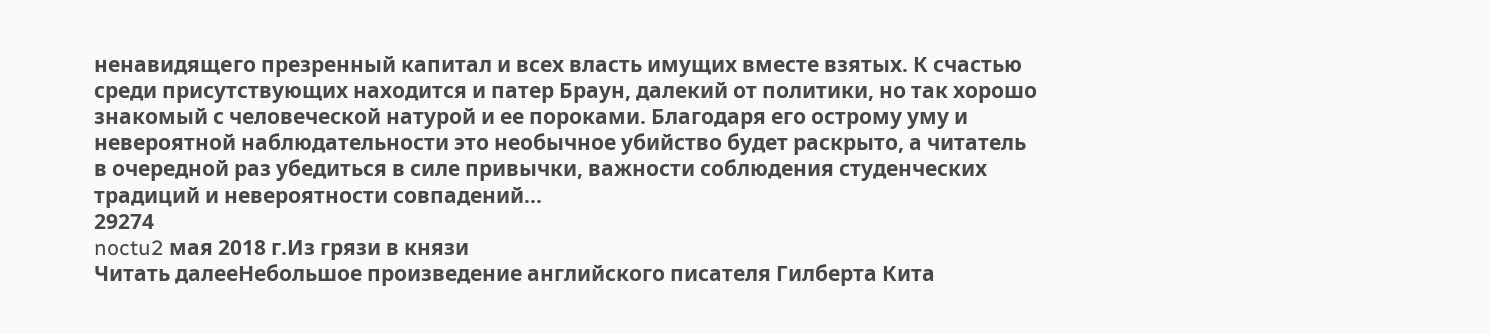ненавидящeго презренный капитал и всех власть имущих вместе взятых. К счастью среди присутствующих находится и патер Браун, далекий от политики, но так хорошо знакомый с человеческой натурой и ее пороками. Благодаря его острому уму и невероятной наблюдательности это необычное убийство будет раскрыто, а читатель в очередной раз убедиться в силе привычки, важности соблюдения студенческих традиций и невероятности совпадений...
29274
noctu2 мая 2018 г.Из грязи в князи
Читать далееНебольшое произведение английского писателя Гилберта Кита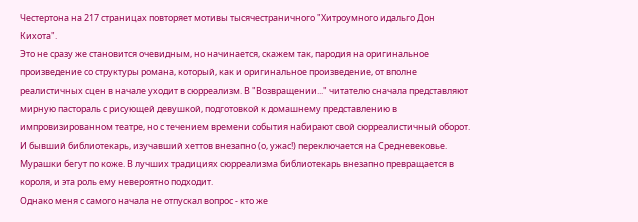Честертона на 217 страницах повторяет мотивы тысячестраничного "Хитроумного идальго Дон Кихота".
Это не сразу же становится очевидным, но начинается, скажем так, пародия на оригинальное произведение со структуры романа, который, как и оригинальное произведение, от вполне реалистичных сцен в начале уходит в сюрреализм. В "Возвращении..." читателю сначала представляют мирную пастораль с рисующей девушкой, подготовкой к домашнему представлению в импровизированном театре, но с течением времени события набирают свой сюрреалистичный оборот. И бывший библиотекарь, изучавший хеттов внезапно (о, ужас!) переключается на Средневековье. Мурашки бегут по коже. В лучших традициях сюрреализма библиотекарь внезапно превращается в короля, и эта роль ему невероятно подходит.
Однако меня с самого начала не отпускал вопрос - кто же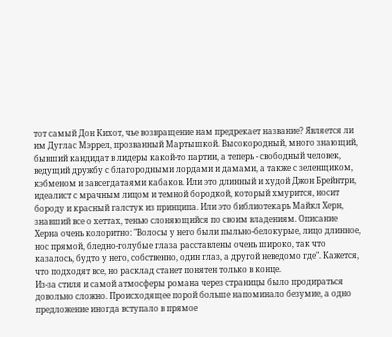тот самый Дон Кихот, чье возвращение нам предрекает название? Является ли им Дуглас Мэррел, прозванный Мартышкой. Высокородный, много знающий, бывший кандидат в лидеры какой-то партии, а теперь - свободный человек, ведущий дружбу с благородными лордами и дамами, а также с зеленщиком, кэбменом и завсегдатаями кабаков. Или это длинный и худой Джон Брейнтри, идеалист с мрачным лицом и темной бородкой, который хмурится, носит бороду и красный галстук из принципа. Или это библиотекарь Майкл Херн, знавший все о хеттах, тенью слоняющийся по своим владениям. Описание Херна очень колоритно: "Волосы у него были пыльно-белокурые, лицо длинное, нос прямой, бледно-голубые глаза расставлены очень широко, так что казалось, будто у него, собственно, один глаз, а другой неведомо где". Кажется, что подходят все, но расклад станет понятен только в конце.
Из-за стиля и самой атмосферы романа через страницы было продираться довольно сложно. Происходящее порой больше напоминало безумие, а одно предложение иногда вступало в прямое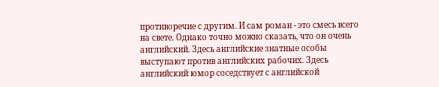противоречие с другим. И сам роман - это смесь всего на свете. Однако точно можно сказать, что он очень английский. Здесь английские знатные особы выступают против английских рабочих. Здесь английский юмор соседствует с английской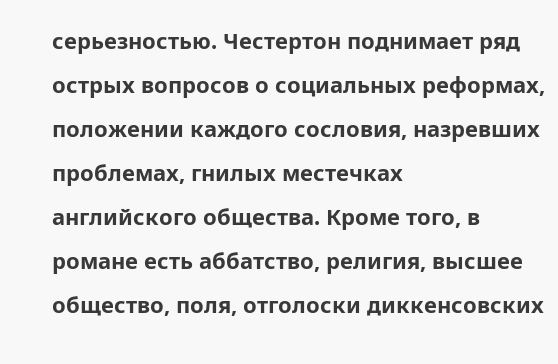серьезностью. Честертон поднимает ряд острых вопросов о социальных реформах, положении каждого сословия, назревших проблемах, гнилых местечках английского общества. Кроме того, в романе есть аббатство, религия, высшее общество, поля, отголоски диккенсовских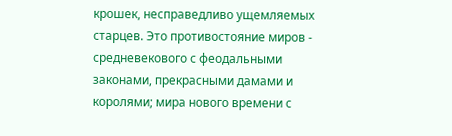крошек, несправедливо ущемляемых старцев. Это противостояние миров - средневекового с феодальными законами, прекрасными дамами и королями; мира нового времени с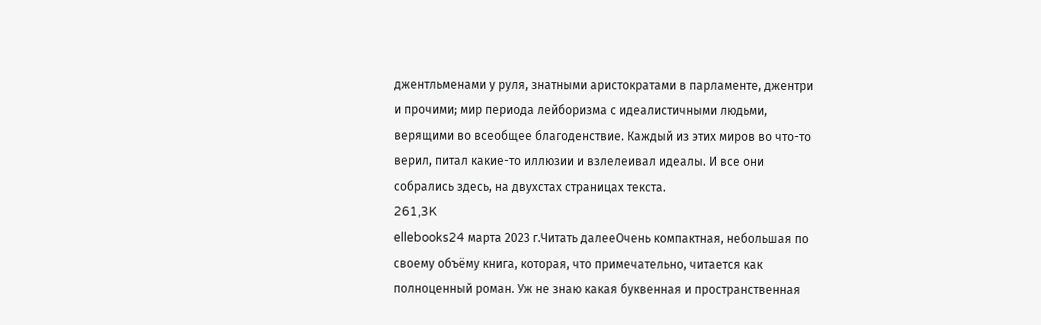джентльменами у руля, знатными аристократами в парламенте, джентри и прочими; мир периода лейборизма с идеалистичными людьми, верящими во всеобщее благоденствие. Каждый из этих миров во что-то верил, питал какие-то иллюзии и взлелеивал идеалы. И все они собрались здесь, на двухстах страницах текста.
261,3K
ellebooks24 марта 2023 г.Читать далееОчень компактная, небольшая по своему объёму книга, которая, что примечательно, читается как полноценный роман. Уж не знаю какая буквенная и пространственная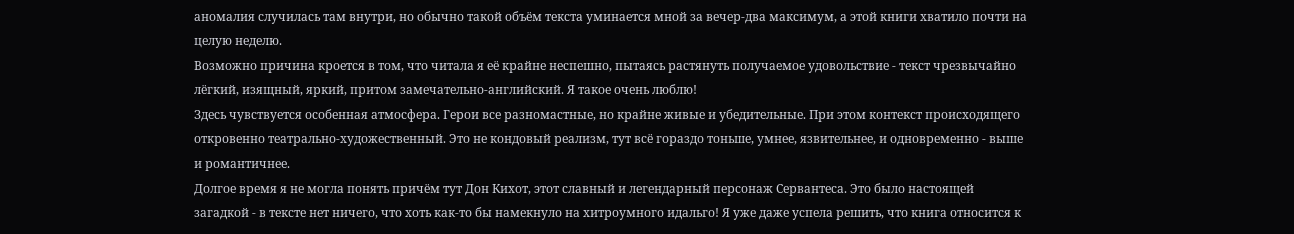аномалия случилась там внутри, но обычно такой объём текста уминается мной за вечер-два максимум, а этой книги хватило почти на целую неделю.
Возможно причина кроется в том, что читала я её крайне неспешно, пытаясь растянуть получаемое удовольствие - текст чрезвычайно лёгкий, изящный, яркий, притом замечательно-английский. Я такое очень люблю!
Здесь чувствуется особенная атмосфера. Герои все разномастные, но крайне живые и убедительные. При этом контекст происходящего откровенно театрально-художественный. Это не кондовый реализм, тут всё гораздо тоньше, умнее, язвительнее, и одновременно - выше и романтичнее.
Долгое время я не могла понять причём тут Дон Кихот, этот славный и легендарный персонаж Сервантеса. Это было настоящей загадкой - в тексте нет ничего, что хоть как-то бы намекнуло на хитроумного идальго! Я уже даже успела решить, что книга относится к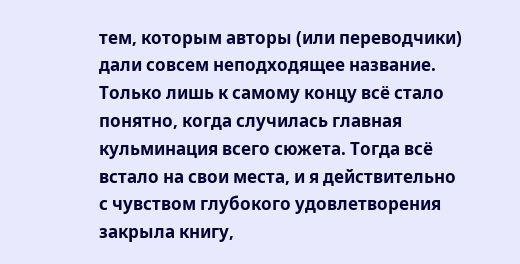тем, которым авторы (или переводчики) дали совсем неподходящее название. Только лишь к самому концу всё стало понятно, когда случилась главная кульминация всего сюжета. Тогда всё встало на свои места, и я действительно с чувством глубокого удовлетворения закрыла книгу,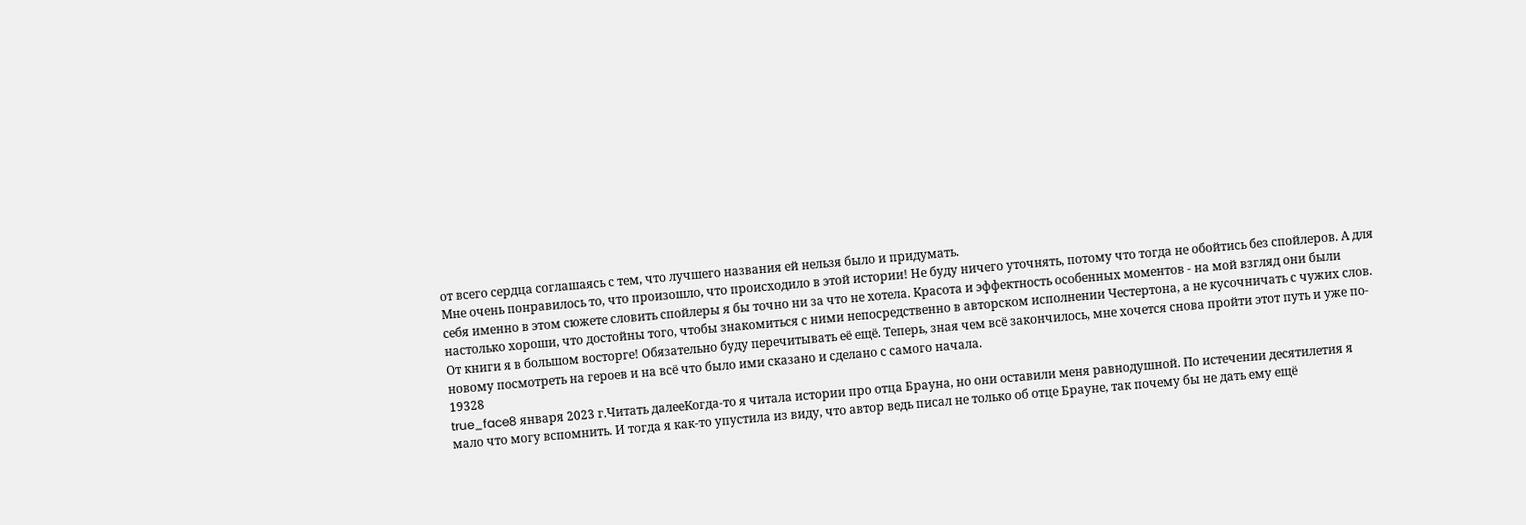от всего сердца соглашаясь с тем, что лучшего названия ей нельзя было и придумать.
Мне очень понравилось то, что произошло, что происходило в этой истории! Не буду ничего уточнять, потому что тогда не обойтись без спойлеров. А для себя именно в этом сюжете словить спойлеры я бы точно ни за что не хотела. Красота и эффектность особенных моментов - на мой взгляд они были настолько хороши, что достойны того, чтобы знакомиться с ними непосредственно в авторском исполнении Честертона, а не кусочничать с чужих слов.
От книги я в большом восторге! Обязательно буду перечитывать её ещё. Теперь, зная чем всё закончилось, мне хочется снова пройти этот путь и уже по-новому посмотреть на героев и на всё что было ими сказано и сделано с самого начала.
19328
true_face8 января 2023 г.Читать далееКогда-то я читала истории про отца Брауна, но они оставили меня равнодушной. По истечении десятилетия я мало что могу вспомнить. И тогда я как-то упустила из виду, что автор ведь писал не только об отце Брауне, так почему бы не дать ему ещё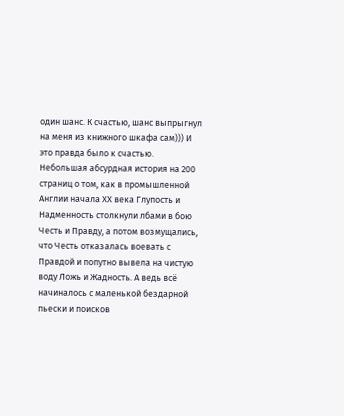один шанс. К счастью, шанс выпрыгнул на меня из книжного шкафа сам))) И это правда было к счастью.
Небольшая абсурдная история на 200 страниц о том, как в промышленной Англии начала ХХ века Глупость и Надменность столкнули лбами в бою Честь и Правду, а потом возмущались, что Честь отказалась воевать с Правдой и попутно вывела на чистую воду Ложь и Жадность. А ведь всё начиналось с маленькой бездарной пьески и поисков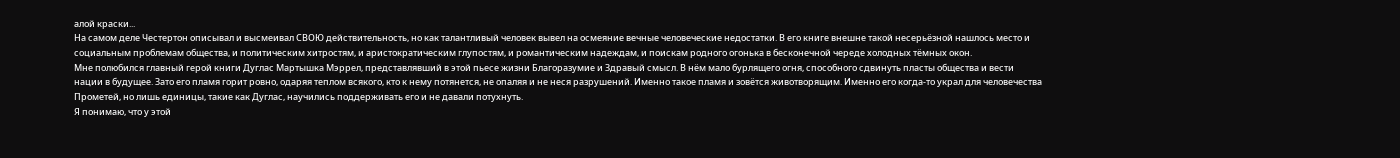алой краски...
На самом деле Честертон описывал и высмеивал СВОЮ действительность, но как талантливый человек вывел на осмеяние вечные человеческие недостатки. В его книге внешне такой несерьёзной нашлось место и социальным проблемам общества, и политическим хитростям, и аристократическим глупостям, и романтическим надеждам, и поискам родного огонька в бесконечной череде холодных тёмных окон.
Мне полюбился главный герой книги Дуглас Мартышка Мэррел, представлявший в этой пьесе жизни Благоразумие и Здравый смысл. В нём мало бурлящего огня, способного сдвинуть пласты общества и вести нации в будущее. Зато его пламя горит ровно, одаряя теплом всякого, кто к нему потянется, не опаляя и не неся разрушений. Именно такое пламя и зовётся животворящим. Именно его когда-то украл для человечества Прометей, но лишь единицы, такие как Дуглас, научились поддерживать его и не давали потухнуть.
Я понимаю, что у этой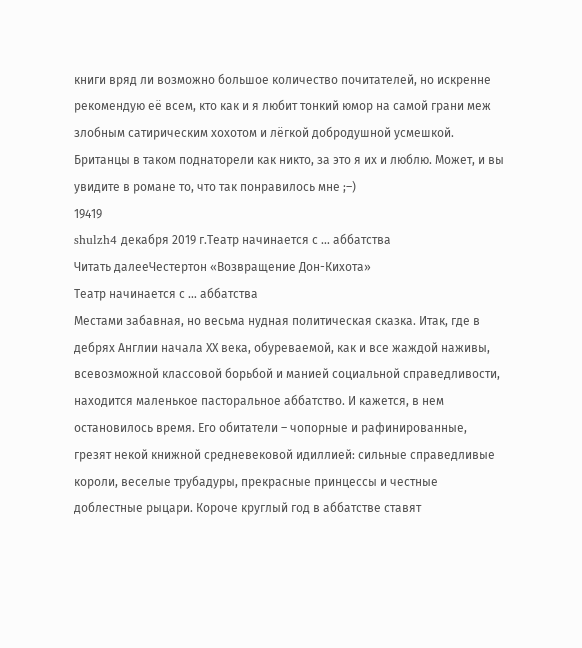книги вряд ли возможно большое количество почитателей, но искренне рекомендую её всем, кто как и я любит тонкий юмор на самой грани меж злобным сатирическим хохотом и лёгкой добродушной усмешкой. Британцы в таком поднаторели как никто, за это я их и люблю. Может, и вы увидите в романе то, что так понравилось мне ;–)
19419
shulzh4 декабря 2019 г.Театр начинается с … аббатства
Читать далееЧестертон «Возвращение Дон-Кихота»
Театр начинается с … аббатства
Местами забавная, но весьма нудная политическая сказка. Итак, где в дебрях Англии начала ХХ века, обуреваемой, как и все жаждой наживы, всевозможной классовой борьбой и манией социальной справедливости, находится маленькое пасторальное аббатство. И кажется, в нем остановилось время. Его обитатели – чопорные и рафинированные, грезят некой книжной средневековой идиллией: сильные справедливые короли, веселые трубадуры, прекрасные принцессы и честные доблестные рыцари. Короче круглый год в аббатстве ставят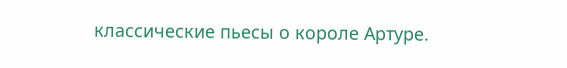классические пьесы о короле Артуре.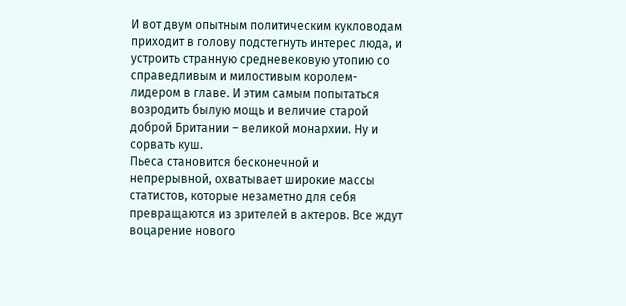И вот двум опытным политическим кукловодам приходит в голову подстегнуть интерес люда, и устроить странную средневековую утопию со справедливым и милостивым королем-лидером в главе. И этим самым попытаться возродить былую мощь и величие старой доброй Британии – великой монархии. Ну и сорвать куш.
Пьеса становится бесконечной и непрерывной, охватывает широкие массы статистов, которые незаметно для себя превращаются из зрителей в актеров. Все ждут воцарение нового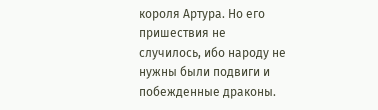короля Артура. Но его пришествия не случилось, ибо народу не нужны были подвиги и побежденные драконы.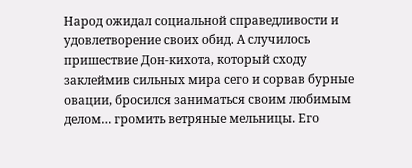Народ ожидал социальной справедливости и удовлетворение своих обид. А случилось пришествие Дон-кихота, который сходу заклеймив сильных мира сего и сорвав бурные овации, бросился заниматься своим любимым делом… громить ветряные мельницы. Его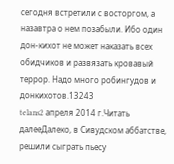сегодня встретили с восторгом, а назавтра о нем позабыли. Ибо один дон-кихот не может наказать всех обидчиков и развязать кровавый террор. Надо много робингудов и донкихотов.13243
telans2 апреля 2014 г.Читать далееДалеко, в Сивудском аббатстве, решили сыграть пьесу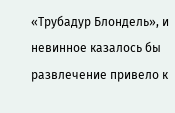«Трубадур Блондель», и невинное казалось бы развлечение привело к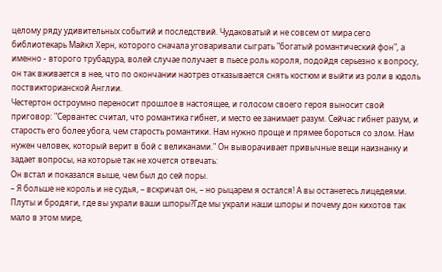целому ряду удивительных событий и последствий. Чудаковатый и не совсем от мира сего библиотекарь Майкл Херн, которого сначала уговаривали сыграть "богатый романтический фон", а именно - второго трубадура, волей случае получает в пьесе роль короля, подойдя серьезно к вопросу, он так вживается в нее, что по окончании наотрез отказывается снять костюм и выйти из роли в юдоль поствикторианской Англии.
Честертон остроумно переносит прошлое в настоящее, и голосом своего героя выносит свой приговор: "Сервантес считал, что романтика гибнет, и место ее занимает разум. Сейчас гибнет разум, и старость его более убога, чем старость романтики. Нам нужно проще и прямее бороться со злом. Нам нужен человек, который верит в бой с великанами." Он выворачивает привычные вещи наизнанку и задает вопросы, на которые так не хочется отвечать:
Он встал и показался выше, чем был до сей поры.
– Я больше не король и не судья, – вскричал он, – но рыцарем я остался! А вы останетесь лицедеями. Плуты и бродяги, где вы украли ваши шпоры?Где мы украли наши шпоры и почему дон кихотов так мало в этом мире,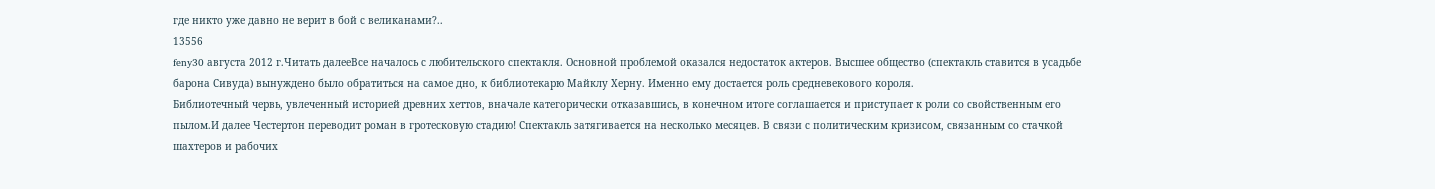где никто уже давно не верит в бой с великанами?..
13556
feny30 августа 2012 г.Читать далееВсе началось с любительского спектакля. Основной проблемой оказался недостаток актеров. Высшее общество (спектакль ставится в усадьбе барона Сивуда) вынуждено было обратиться на самое дно, к библиотекарю Майклу Херну. Именно ему достается роль средневекового короля.
Библиотечный червь, увлеченный историей древних хеттов, вначале категорически отказавшись, в конечном итоге соглашается и приступает к роли со свойственным его пылом.И далее Честертон переводит роман в гротесковую стадию! Спектакль затягивается на несколько месяцев. В связи с политическим кризисом, связанным со стачкой шахтеров и рабочих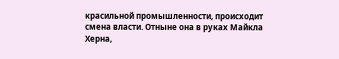красильной промышленности, происходит смена власти. Отныне она в руках Майкла Херна,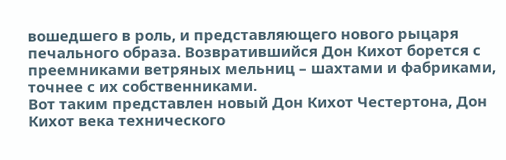вошедшего в роль, и представляющего нового рыцаря печального образа. Возвратившийся Дон Кихот борется с преемниками ветряных мельниц – шахтами и фабриками, точнее с их собственниками.
Вот таким представлен новый Дон Кихот Честертона, Дон Кихот века технического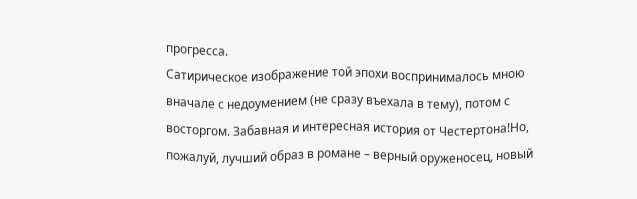прогресса.
Сатирическое изображение той эпохи воспринималось мною вначале с недоумением (не сразу въехала в тему), потом с восторгом. Забавная и интересная история от Честертона!Но, пожалуй, лучший образ в романе – верный оруженосец, новый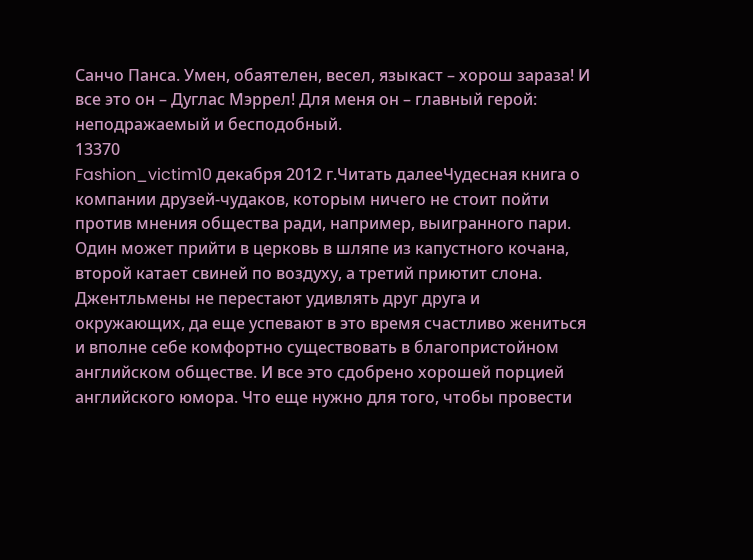Санчо Панса. Умен, обаятелен, весел, языкаст – хорош зараза! И все это он – Дуглас Мэррел! Для меня он – главный герой: неподражаемый и бесподобный.
13370
Fashion_victim10 декабря 2012 г.Читать далееЧудесная книга о компании друзей-чудаков, которым ничего не стоит пойти против мнения общества ради, например, выигранного пари. Один может прийти в церковь в шляпе из капустного кочана, второй катает свиней по воздуху, а третий приютит слона. Джентльмены не перестают удивлять друг друга и окружающих, да еще успевают в это время счастливо жениться и вполне себе комфортно существовать в благопристойном английском обществе. И все это сдобрено хорошей порцией английского юмора. Что еще нужно для того, чтобы провести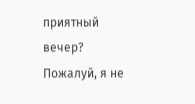приятный вечер? Пожалуй, я не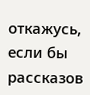откажусь, если бы рассказов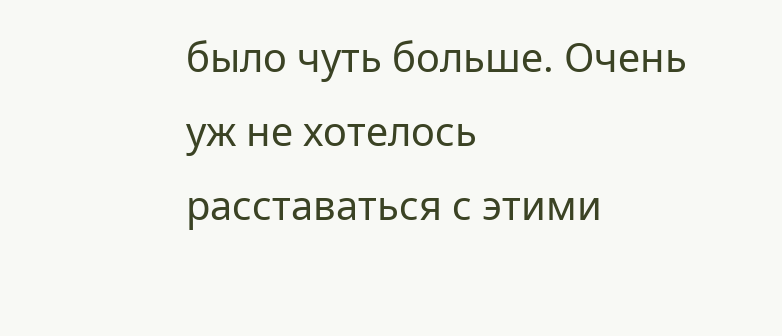было чуть больше. Очень уж не хотелось расставаться с этими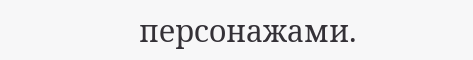персонажами.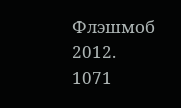Флэшмоб 2012.
1071